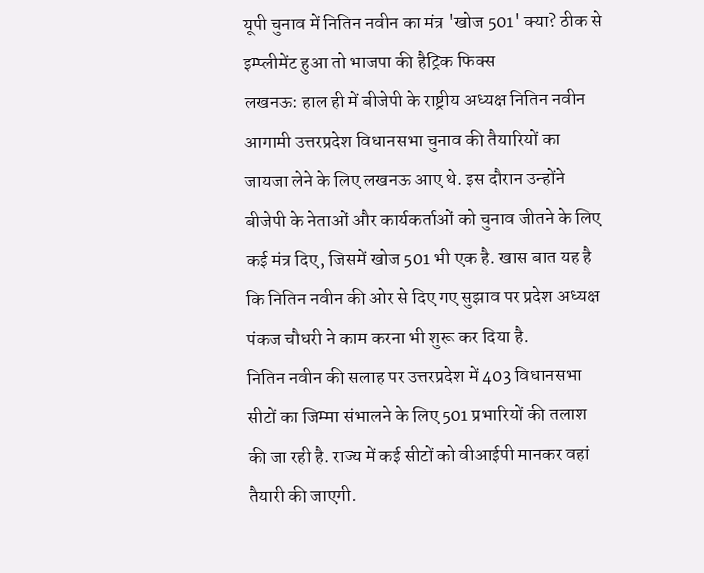यूपी चुनाव में नितिन नवीन का मंत्र 'खोज 501' क्या? ठीक से इम्प्लीमेंट हुआ तो भाजपा की हैट्रिक फिक्स
लखनऊ: हाल ही में बीजेपी के राष्ट्रीय अध्यक्ष नितिन नवीन आगामी उत्तरप्रदेश विधानसभा चुनाव की तैयारियों का जायजा लेने के लिए लखनऊ आए थे. इस दौरान उन्होंने बीजेपी के नेताओं और कार्यकर्ताओं को चुनाव जीतने के लिए कई मंत्र दिए, जिसमें खोज 501 भी एक है. खास बात यह है कि नितिन नवीन की ओर से दिए गए सुझाव पर प्रदेश अध्यक्ष पंकज चौधरी ने काम करना भी शुरू कर दिया है.
नितिन नवीन की सलाह पर उत्तरप्रदेश में 403 विधानसभा सीटों का जिम्मा संभालने के लिए 501 प्रभारियों की तलाश की जा रही है. राज्य में कई सीटों को वीआईपी मानकर वहां तैयारी की जाएगी.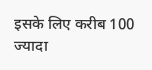इसके लिए करीब 100 ज्यादा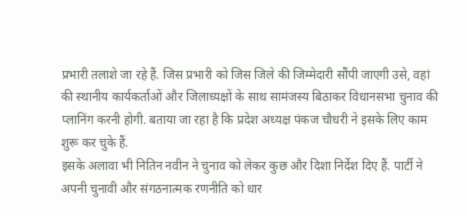प्रभारी तलाशे जा रहे हैं. जिस प्रभारी को जिस जिले की जिम्मेदारी सौंपी जाएगी उसे, वहां की स्थानीय कार्यकर्ताओं और जिलाध्यक्षों के साथ सामंजस्य बिठाकर विधानसभा चुनाव की प्लानिंग करनी होगी. बताया जा रहा है कि प्रदेश अध्यक्ष पंकज चौधरी ने इसके लिए काम शुरू कर चुके हैं.
इसके अलावा भी नितिन नवीन ने चुनाव को लेकर कुछ और दिशा निर्देश दिए हैं. पार्टी ने अपनी चुनावी और संगठनात्मक रणनीति को धार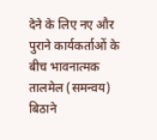देने के लिए नए और पुराने कार्यकर्ताओं के बीच भावनात्मक तालमेल (समन्वय) बिठाने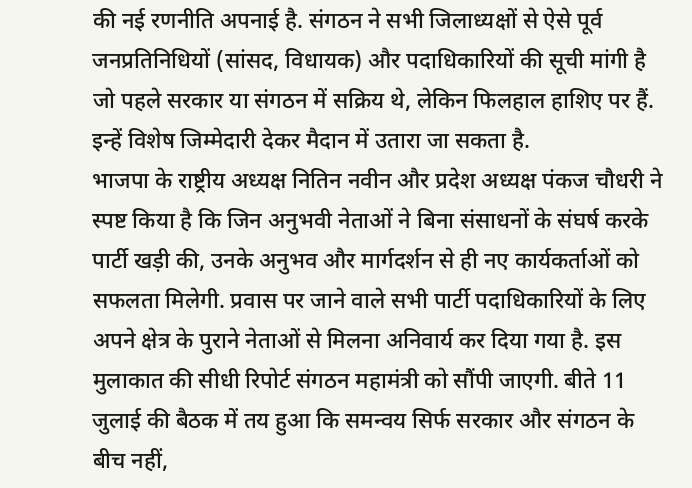की नई रणनीति अपनाई है. संगठन ने सभी जिलाध्यक्षों से ऐसे पूर्व जनप्रतिनिधियों (सांसद, विधायक) और पदाधिकारियों की सूची मांगी है जो पहले सरकार या संगठन में सक्रिय थे, लेकिन फिलहाल हाशिए पर हैं. इन्हें विशेष जिम्मेदारी देकर मैदान में उतारा जा सकता है.
भाजपा के राष्ट्रीय अध्यक्ष नितिन नवीन और प्रदेश अध्यक्ष पंकज चौधरी ने स्पष्ट किया है कि जिन अनुभवी नेताओं ने बिना संसाधनों के संघर्ष करके पार्टी खड़ी की, उनके अनुभव और मार्गदर्शन से ही नए कार्यकर्ताओं को सफलता मिलेगी. प्रवास पर जाने वाले सभी पार्टी पदाधिकारियों के लिए अपने क्षेत्र के पुराने नेताओं से मिलना अनिवार्य कर दिया गया है. इस मुलाकात की सीधी रिपोर्ट संगठन महामंत्री को सौंपी जाएगी. बीते 11 जुलाई की बैठक में तय हुआ कि समन्वय सिर्फ सरकार और संगठन के बीच नहीं,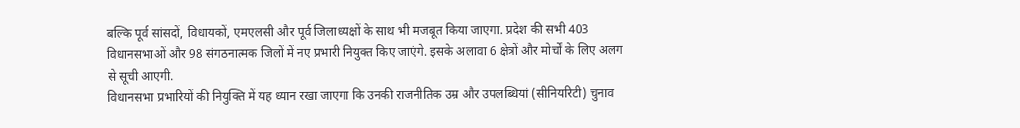बल्कि पूर्व सांसदों, विधायकों, एमएलसी और पूर्व जिलाध्यक्षों के साथ भी मजबूत किया जाएगा. प्रदेश की सभी 403 विधानसभाओं और 98 संगठनात्मक जिलों में नए प्रभारी नियुक्त किए जाएंगे. इसके अलावा 6 क्षेत्रों और मोर्चों के लिए अलग से सूची आएगी.
विधानसभा प्रभारियों की नियुक्ति में यह ध्यान रखा जाएगा कि उनकी राजनीतिक उम्र और उपलब्धियां (सीनियरिटी) चुनाव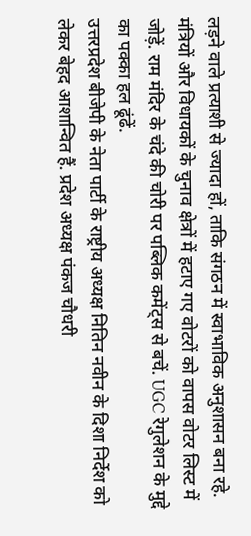लड़ने वाले प्रत्याशी से ज्यादा हों, ताकि संगठन में स्वाभाविक अनुशासन बना रहे. मंत्रियों और विधायकों के चुनाव क्षेत्रों में हटाए गए वोटरों को वापस वोटर लिस्ट में जोड़ें. राम मंदिर के चंदे की चोरी पर पब्लिक कमेंट्स से बचें. UGC रेगुलेशन के मुद्दे का पक्का हल ढूंढें.
उत्तरप्रदेश बीजेपी के नेता पार्टी के राष्ट्रीय अध्यक्ष नितिन नवीन के दिशा निर्देश को लेकर बेहद आशान्वित हैं. प्रदेश अध्यक्ष पंकज चौधरी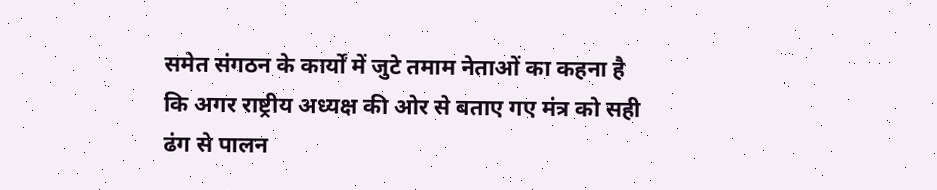समेत संगठन के कार्यों में जुटे तमाम नेताओं का कहना है कि अगर राष्ट्रीय अध्यक्ष की ओर से बताए गए मंत्र को सही ढंग से पालन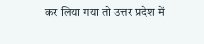कर लिया गया तो उत्तर प्रदेश में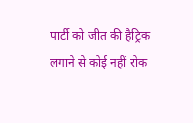पार्टी को जीत की हैट्रिक लगाने से कोई नहीं रोक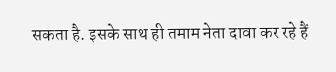सकता है. इसके साथ ही तमाम नेता दावा कर रहे हैं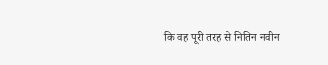कि वह पूरी तरह से नितिन नवीन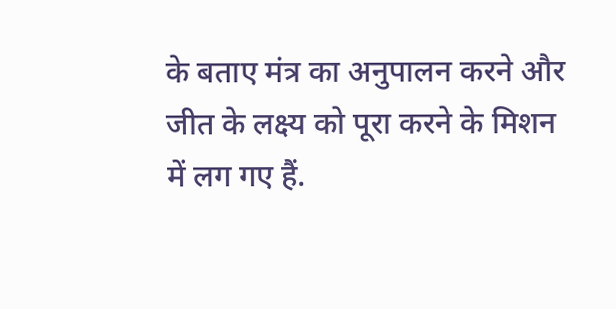के बताए मंत्र का अनुपालन करने और जीत के लक्ष्य को पूरा करने के मिशन में लग गए हैं.